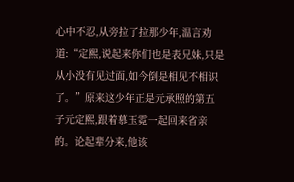心中不忍,从旁拉了拉那少年,温言劝道:“定熙,说起来你们也是表兄妹,只是从小没有见过面,如今倒是相见不相识了。”原来这少年正是元承照的第五子元定熙,跟着慕玉霓一起回来省亲的。论起辈分来,他该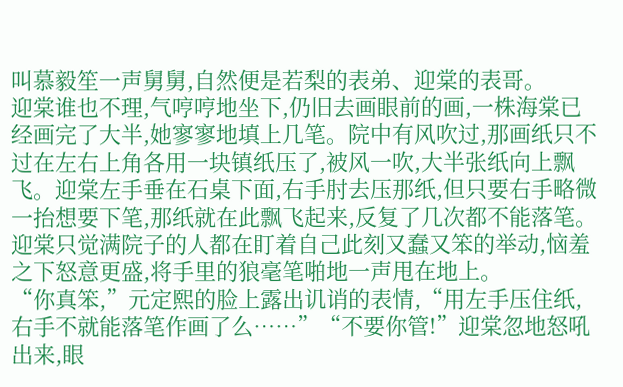叫慕毅笙一声舅舅,自然便是若梨的表弟、迎棠的表哥。
迎棠谁也不理,气哼哼地坐下,仍旧去画眼前的画,一株海棠已经画完了大半,她寥寥地填上几笔。院中有风吹过,那画纸只不过在左右上角各用一块镇纸压了,被风一吹,大半张纸向上飘飞。迎棠左手垂在石桌下面,右手肘去压那纸,但只要右手略微一抬想要下笔,那纸就在此飘飞起来,反复了几次都不能落笔。迎棠只觉满院子的人都在盯着自己此刻又蠢又笨的举动,恼羞之下怒意更盛,将手里的狼毫笔啪地一声甩在地上。
“你真笨,”元定熙的脸上露出讥诮的表情,“用左手压住纸,右手不就能落笔作画了么……”“不要你管!”迎棠忽地怒吼出来,眼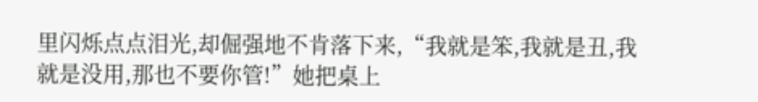里闪烁点点泪光,却倔强地不肯落下来,“我就是笨,我就是丑,我就是没用,那也不要你管!”她把桌上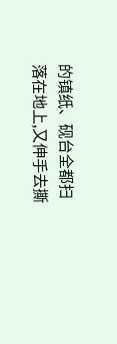的镇纸、砚台全都扫落在地上,又伸手去撕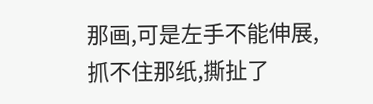那画,可是左手不能伸展,抓不住那纸,撕扯了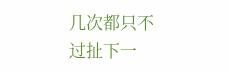几次都只不过扯下一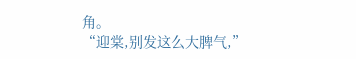角。
“迎棠,别发这么大脾气,”